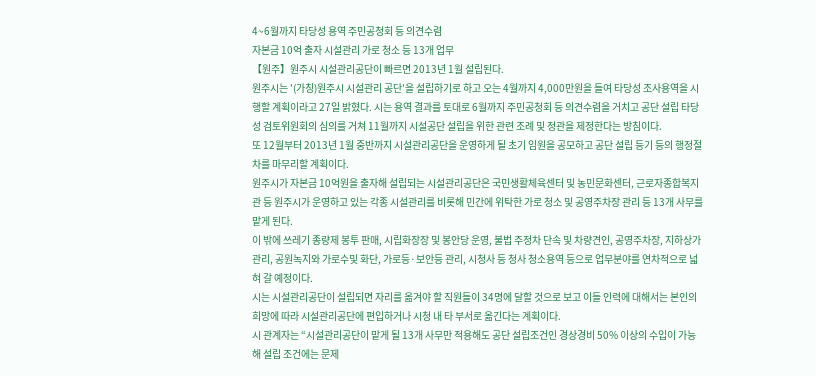4~6월까지 타당성 용역 주민공청회 등 의견수렴
자본금 10억 출자 시설관리 가로 청소 등 13개 업무
【원주】원주시 시설관리공단이 빠르면 2013년 1월 설립된다.
원주시는 '(가칭)원주시 시설관리 공단'을 설립하기로 하고 오는 4월까지 4,000만원을 들여 타당성 조사용역을 시행할 계획이라고 27일 밝혔다. 시는 용역 결과를 토대로 6월까지 주민공청회 등 의견수렴을 거치고 공단 설립 타당성 검토위원회의 심의를 거쳐 11월까지 시설공단 설립을 위한 관련 조례 및 정관을 제정한다는 방침이다.
또 12월부터 2013년 1월 중반까지 시설관리공단을 운영하게 될 초기 임원을 공모하고 공단 설립 등기 등의 행정절차를 마무리할 계획이다.
원주시가 자본금 10억원을 출자해 설립되는 시설관리공단은 국민생활체육센터 및 농민문화센터, 근로자종합복지관 등 원주시가 운영하고 있는 각종 시설관리를 비롯해 민간에 위탁한 가로 청소 및 공영주차장 관리 등 13개 사무를 맡게 된다.
이 밖에 쓰레기 종량제 봉투 판매, 시립화장장 및 봉안당 운영, 불법 주정차 단속 및 차량견인, 공영주차장, 지하상가 관리, 공원녹지와 가로수및 화단, 가로등·보안등 관리, 시청사 등 청사 청소용역 등으로 업무분야를 연차적으로 넓혀 갈 예정이다.
시는 시설관리공단이 설립되면 자리를 옮겨야 할 직원들이 34명에 달할 것으로 보고 이들 인력에 대해서는 본인의 희망에 따라 시설관리공단에 편입하거나 시청 내 타 부서로 옮긴다는 계획이다.
시 관계자는 “시설관리공단이 맡게 될 13개 사무만 적용해도 공단 설립조건인 경상경비 50% 이상의 수입이 가능해 설립 조건에는 문제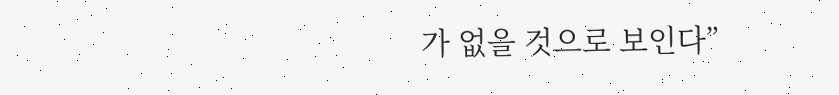가 없을 것으로 보인다”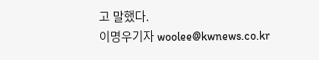고 말했다.
이명우기자 woolee@kwnews.co.kr